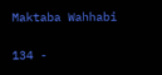Maktaba Wahhabi

134 -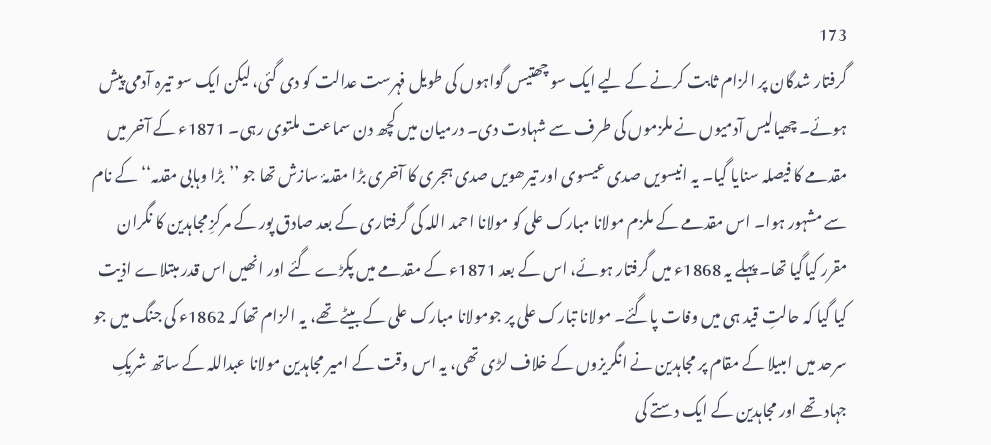173
گرفتار شدگان پر الزام ثابت کرنے کے لیے ایک سو چھتیس گواہوں کی طویل فہرست عدالت کو دی گئی، لیکن ایک سو تیرہ آدمی پیش ہوئے۔ چھیالیس آدمیوں نے ملزموں کی طرف سے شہادت دی۔ درمیان میں کچھ دن سماعت ملتوی رہی۔ 1871ء کے آخر میں مقدمے کا فیصلہ سنایا گیا۔ یہ انیسویں صدی عیسوی اور تیرھویں صدی ہجری کا آخری بڑا مقدمۂ سازش تھا جو ’’بڑا وہابی مقدمہ‘‘ کے نام سے مشہور ہوا۔ اس مقدمے کے ملزم مولانا مبارک علی کو مولانا احمد اللہ کی گرفتاری کے بعد صادق پور کے مرکزِ مجاہدین کا نگران مقرر کیاگیا تھا۔ پہلے یہ 1868ء میں گرفتار ہوئے، اس کے بعد 1871ء کے مقدمے میں پکڑے گئے اور انھیں اس قدر مبتلاے اذیت کیا گیا کہ حالتِ قید ہی میں وفات پاگئے۔ مولانا تبارک علی پر جومولانا مبارک علی کے بیٹے تھے، یہ الزام تھا کہ 1862ء کی جنگ میں جو سرحد میں امبیلا کے مقام پر مجاہدین نے انگریزوں کے خلاف لڑی تھی، یہ اس وقت کے امیر مجاہدین مولانا عبداللہ کے ساتھ شریکِ جہاد تھے اور مجاہدین کے ایک دستے کی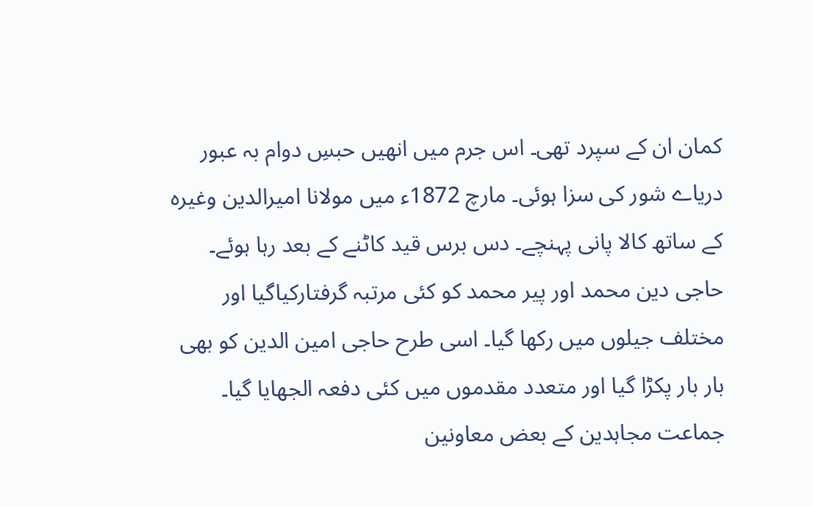کمان ان کے سپرد تھی۔ اس جرم میں انھیں حبسِ دوام بہ عبور دریاے شور کی سزا ہوئی۔ مارچ 1872ء میں مولانا امیرالدین وغیرہ کے ساتھ کالا پانی پہنچے۔ دس برس قید کاٹنے کے بعد رہا ہوئے۔ حاجی دین محمد اور پیر محمد کو کئی مرتبہ گرفتارکیاگیا اور مختلف جیلوں میں رکھا گیا۔ اسی طرح حاجی امین الدین کو بھی بار بار پکڑا گیا اور متعدد مقدموں میں کئی دفعہ الجھایا گیا۔ جماعت مجاہدین کے بعض معاونین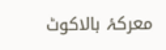معرکۂ بالاکوٹ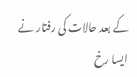کے بعد حالات کی رفتار نے ایسا رخ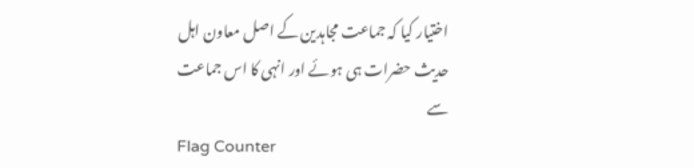اختیار کیا کہ جماعت مجاہدین کے اصل معاون اہل حدیث حضرات ہی ہوئے اور انہی کا اس جماعت سے
Flag Counter